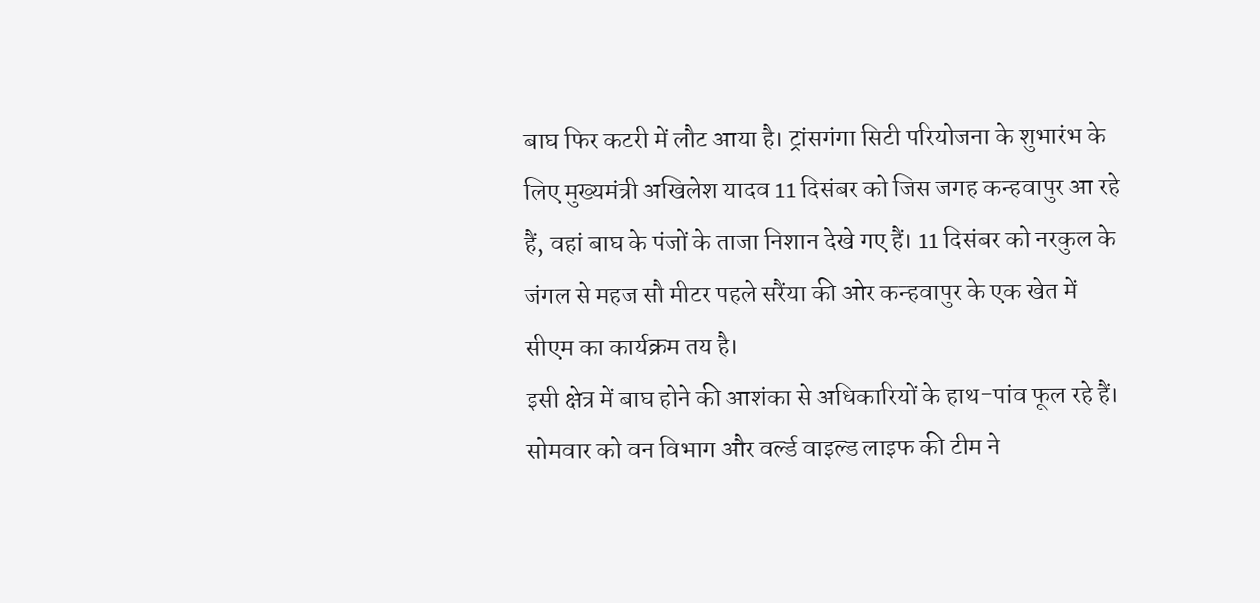बाघ फिर कटरी में लौट आया है। ट्रांसगंगा सिटी परियोजना के शुभारंभ के लिए मुख्यमंत्री अखिलेश यादव 11 दिसंबर को जिस जगह कन्हवापुर आ रहे हैं, वहां बाघ के पंजों के ताजा निशान देखे गए हैं। 11 दिसंबर को नरकुल के जंगल से महज सौ मीटर पहले सरैंया की ओर कन्हवापुर के एक खेत में सीएम का कार्यक्रम तय है।
इसी क्षेत्र में बाघ होने की आशंका से अधिकारियों के हाथ-पांव फूल रहे हैं। सोमवार को वन विभाग और वर्ल्ड वाइल्ड लाइफ की टीम ने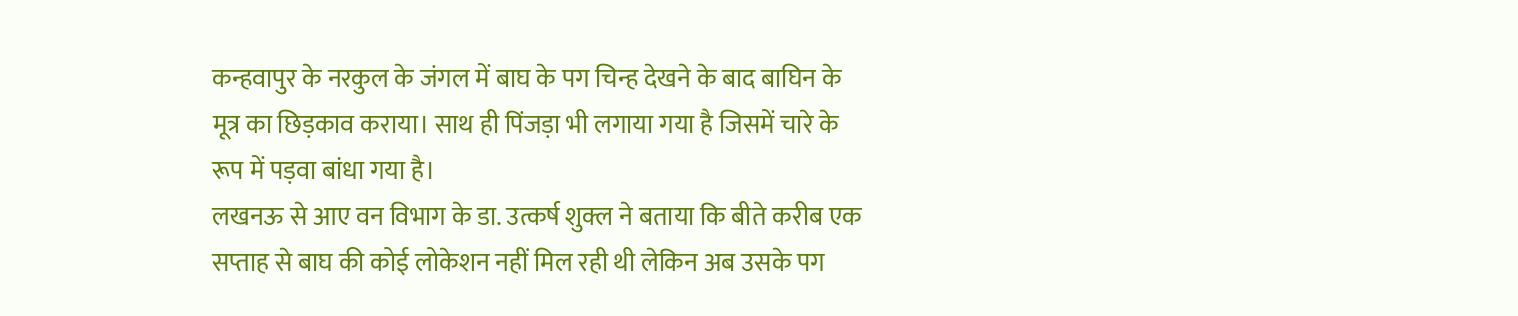कन्हवापुर के नरकुल के जंगल में बाघ के पग चिन्ह देखने के बाद बाघिन के मूत्र का छिड़काव कराया। साथ ही पिंजड़ा भी लगाया गया है जिसमें चारे के रूप में पड़वा बांधा गया है।
लखनऊ से आए वन विभाग के डा. उत्कर्ष शुक्ल ने बताया कि बीते करीब एक सप्ताह से बाघ की कोई लोकेशन नहीं मिल रही थी लेकिन अब उसके पग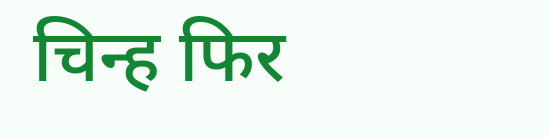चिन्ह फिर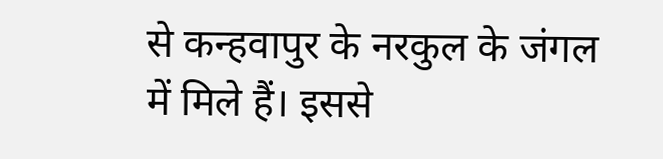से कन्हवापुर के नरकुल के जंगल में मिले हैं। इससे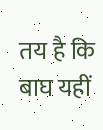तय है कि बाघ यहीं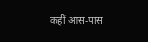कहीं आस-पास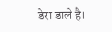डेरा डाले है।